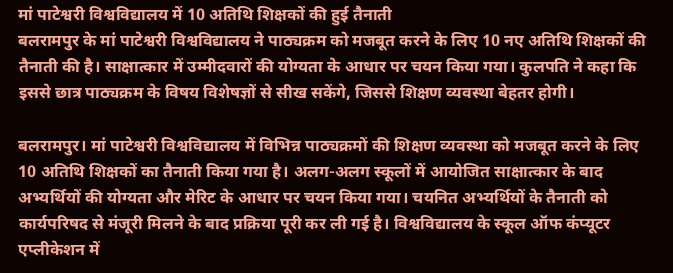मां पाटेश्वरी विश्वविद्यालय में 10 अतिथि शिक्षकों की हुई तैनाती
बलरामपुर के मां पाटेश्वरी विश्वविद्यालय ने पाठ्यक्रम को मजबूत करने के लिए 10 नए अतिथि शिक्षकों की तैनाती की है। साक्षात्कार में उम्मीदवारों की योग्यता के आधार पर चयन किया गया। कुलपति ने कहा कि इससे छात्र पाठ्यक्रम के विषय विशेषज्ञों से सीख सकेंगे, जिससे शिक्षण व्यवस्था बेहतर होगी।

बलरामपुर। मां पाटेश्वरी विश्वविद्यालय में विभिन्न पाठ्यक्रमों की शिक्षण व्यवस्था को मजबूत करने के लिए 10 अतिथि शिक्षकों का तैनाती किया गया है। अलग-अलग स्कूलों में आयोजित साक्षात्कार के बाद अभ्यर्थियों की योग्यता और मेरिट के आधार पर चयन किया गया। चयनित अभ्यर्थियों के तैनाती को कार्यपरिषद से मंजूरी मिलने के बाद प्रक्रिया पूरी कर ली गई है। विश्वविद्यालय के स्कूल ऑफ कंप्यूटर एप्लीकेशन में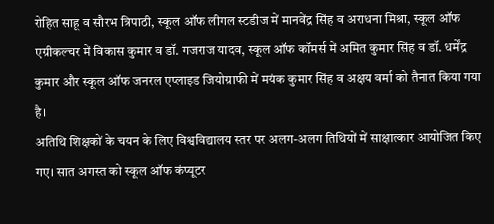रोहित साहू व सौरभ त्रिपाठी, स्कूल ऑफ लीगल स्टडीज में मानवेंद्र सिंह व अराधना मिश्रा, स्कूल ऑफ एग्रीकल्चर में विकास कुमार व डॉ. गजराज यादव, स्कूल ऑफ कॉमर्स में अमित कुमार सिंह व डॉ. धर्मेंद्र कुमार और स्कूल ऑफ जनरल एप्लाइड जियोग्राफी में मयंक कुमार सिंह व अक्षय वर्मा को तैनात किया गया है।
अतिथि शिक्षकों के चयन के लिए विश्वविद्यालय स्तर पर अलग-अलग तिथियों में साक्षात्कार आयोजित किए गए। सात अगस्त को स्कूल ऑफ कंप्यूटर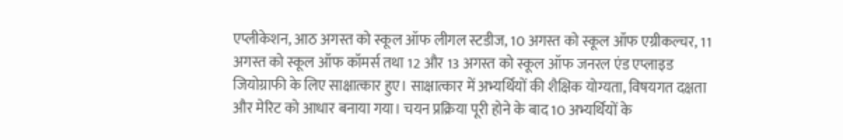एप्लीकेशन, आठ अगस्त को स्कूल ऑफ लीगल स्टडीज, 10 अगस्त को स्कूल ऑफ एग्रीकल्चर, 11 अगस्त को स्कूल ऑफ कॉमर्स तथा 12 और 13 अगस्त को स्कूल ऑफ जनरल एंड एप्लाइड जियोग्राफी के लिए साक्षात्कार हुए। साक्षात्कार में अभ्यर्थियों की शैक्षिक योग्यता, विषयगत दक्षता और मेरिट को आधार बनाया गया। चयन प्रक्रिया पूरी होने के बाद 10 अभ्यर्थियों के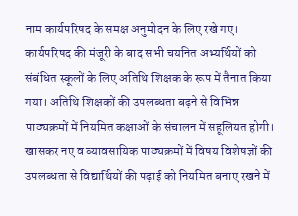नाम कार्यपरिषद के समक्ष अनुमोदन के लिए रखे गए। कार्यपरिषद की मंजूरी के बाद सभी चयनित अभ्यर्थियों को संबंधित स्कूलों के लिए अतिथि शिक्षक के रूप में तैनात किया गया। अतिथि शिक्षकों की उपलब्धता बढ़ने से विभिन्न पाठ्यक्रमों में नियमित कक्षाओं के संचालन में सहूलियत होगी। खासकर नए व व्यावसायिक पाठ्यक्रमों में विषय विशेषज्ञों की उपलब्धता से विद्यार्थियों की पढ़ाई को नियमित बनाए रखने में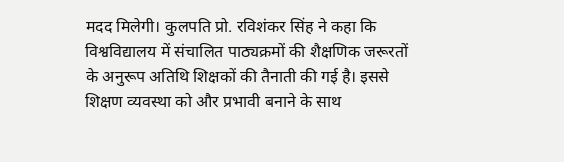मदद मिलेगी। कुलपति प्रो. रविशंकर सिंह ने कहा कि विश्वविद्यालय में संचालित पाठ्यक्रमों की शैक्षणिक जरूरतों के अनुरूप अतिथि शिक्षकों की तैनाती की गई है। इससे शिक्षण व्यवस्था को और प्रभावी बनाने के साथ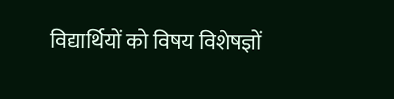विद्यार्थियों को विषय विशेषज्ञों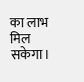का लाभ मिल सकेगा।